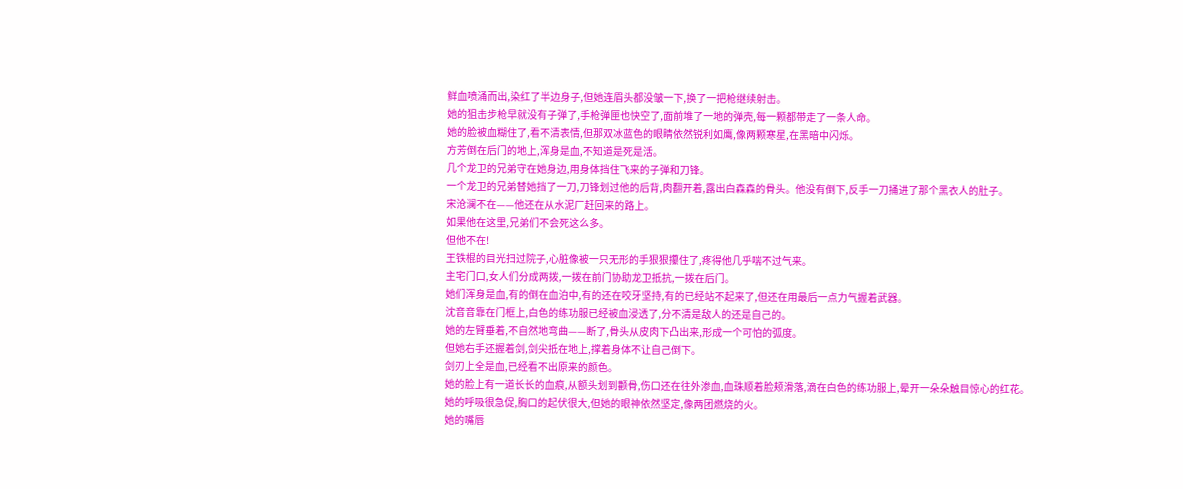鲜血喷涌而出,染红了半边身子,但她连眉头都没皱一下,换了一把枪继续射击。
她的狙击步枪早就没有子弹了,手枪弹匣也快空了,面前堆了一地的弹壳,每一颗都带走了一条人命。
她的脸被血糊住了,看不清表情,但那双冰蓝色的眼睛依然锐利如鹰,像两颗寒星,在黑暗中闪烁。
方芳倒在后门的地上,浑身是血,不知道是死是活。
几个龙卫的兄弟守在她身边,用身体挡住飞来的子弹和刀锋。
一个龙卫的兄弟替她挡了一刀,刀锋划过他的后背,肉翻开着,露出白森森的骨头。他没有倒下,反手一刀捅进了那个黑衣人的肚子。
宋沧澜不在——他还在从水泥厂赶回来的路上。
如果他在这里,兄弟们不会死这么多。
但他不在!
王铁棍的目光扫过院子,心脏像被一只无形的手狠狠攥住了,疼得他几乎喘不过气来。
主宅门口,女人们分成两拨,一拨在前门协助龙卫抵抗,一拨在后门。
她们浑身是血,有的倒在血泊中,有的还在咬牙坚持,有的已经站不起来了,但还在用最后一点力气握着武器。
沈音音靠在门框上,白色的练功服已经被血浸透了,分不清是敌人的还是自己的。
她的左臂垂着,不自然地弯曲——断了,骨头从皮肉下凸出来,形成一个可怕的弧度。
但她右手还握着剑,剑尖抵在地上,撑着身体不让自己倒下。
剑刃上全是血,已经看不出原来的颜色。
她的脸上有一道长长的血痕,从额头划到颧骨,伤口还在往外渗血,血珠顺着脸颊滑落,滴在白色的练功服上,晕开一朵朵触目惊心的红花。
她的呼吸很急促,胸口的起伏很大,但她的眼神依然坚定,像两团燃烧的火。
她的嘴唇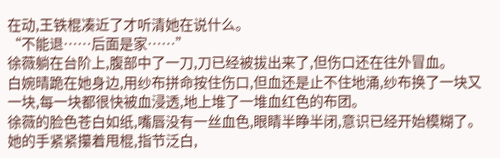在动,王铁棍凑近了才听清她在说什么。
“不能退……后面是家……”
徐薇躺在台阶上,腹部中了一刀,刀已经被拔出来了,但伤口还在往外冒血。
白婉晴跪在她身边,用纱布拼命按住伤口,但血还是止不住地涌,纱布换了一块又一块,每一块都很快被血浸透,地上堆了一堆血红色的布团。
徐薇的脸色苍白如纸,嘴唇没有一丝血色,眼睛半睁半闭,意识已经开始模糊了。
她的手紧紧攥着甩棍,指节泛白,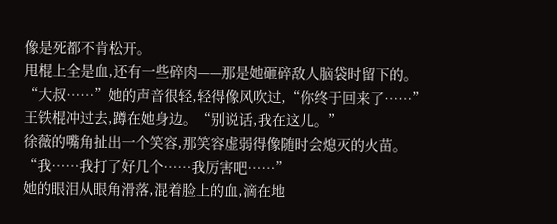像是死都不肯松开。
甩棍上全是血,还有一些碎肉——那是她砸碎敌人脑袋时留下的。
“大叔……”她的声音很轻,轻得像风吹过,“你终于回来了……”
王铁棍冲过去,蹲在她身边。“别说话,我在这儿。”
徐薇的嘴角扯出一个笑容,那笑容虚弱得像随时会熄灭的火苗。“我……我打了好几个……我厉害吧……”
她的眼泪从眼角滑落,混着脸上的血,滴在地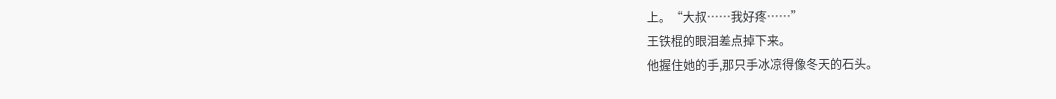上。“大叔……我好疼……”
王铁棍的眼泪差点掉下来。
他握住她的手,那只手冰凉得像冬天的石头。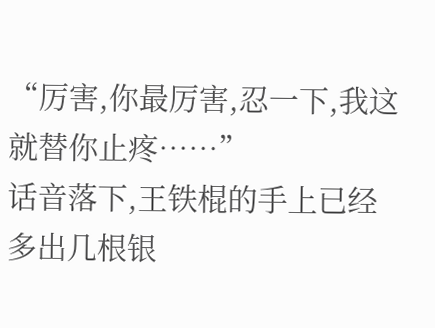“厉害,你最厉害,忍一下,我这就替你止疼……”
话音落下,王铁棍的手上已经多出几根银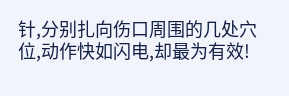针,分别扎向伤口周围的几处穴位,动作快如闪电,却最为有效!